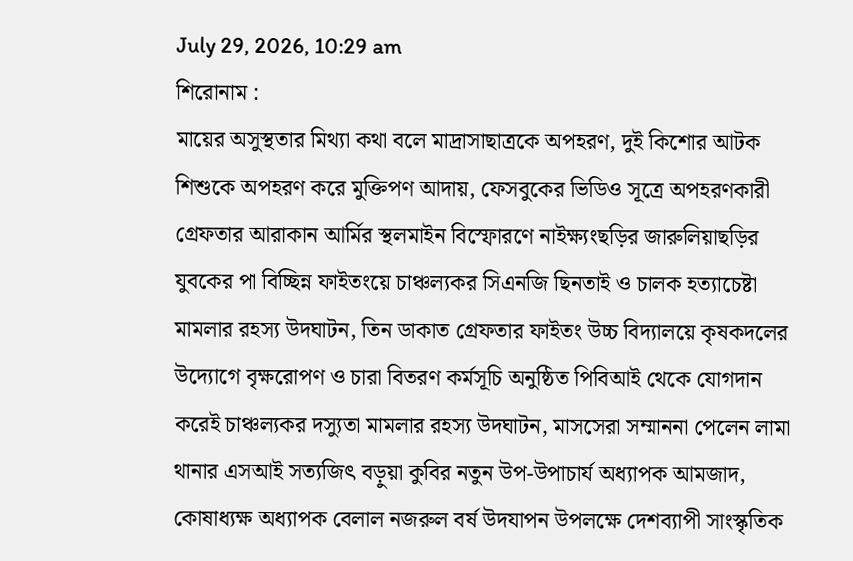July 29, 2026, 10:29 am
শিরোনাম :
মায়ের অসুস্থতার মিথ্যা কথা বলে মাদ্রাসাছাত্রকে অপহরণ, দুই কিশোর আটক শিশুকে অপহরণ করে মুক্তিপণ আদায়, ফেসবুকের ভিডিও সূত্রে অপহরণকারী গ্রেফতার আরাকান আর্মির স্থলমাইন বিস্ফোরণে নাইক্ষ্যংছড়ির জারুলিয়াছড়ির যুবকের পা বিচ্ছিন্ন ফাইতংয়ে চাঞ্চল্যকর সিএনজি ছিনতাই ও চালক হত্যাচেষ্টা মামলার রহস্য উদঘাটন, তিন ডাকাত গ্রেফতার ফাইতং উচ্চ বিদ্যালয়ে কৃষকদলের উদ্যোগে বৃক্ষরোপণ ও চারা বিতরণ কর্মসূচি অনুষ্ঠিত পিবিআই থেকে যোগদান করেই চাঞ্চল্যকর দস্যুতা মামলার রহস্য উদঘাটন, মাসসেরা সম্মাননা পেলেন লামা থানার এসআই সত্যজিৎ বড়ুয়া কুবির নতুন উপ-উপাচার্য অধ্যাপক আমজাদ, কোষাধ্যক্ষ অধ্যাপক বেলাল নজরুল বর্ষ উদযাপন উপলক্ষে দেশব্যাপী সাংস্কৃতিক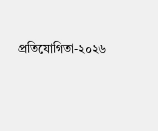প্রতিযোগিতা-২০২৬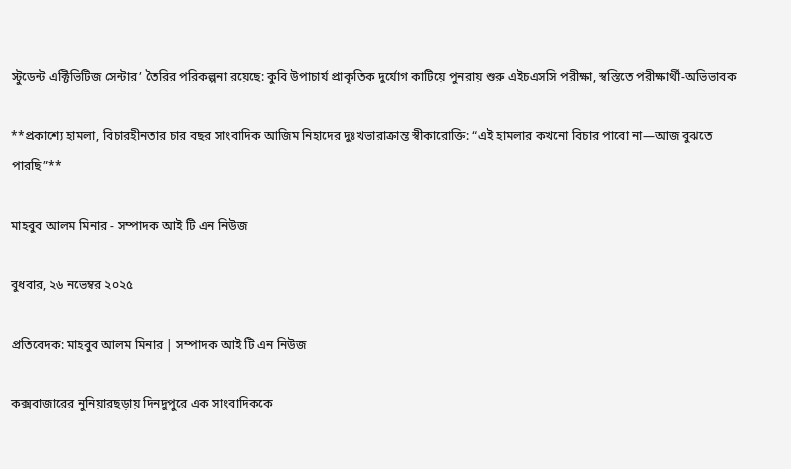স্টুডেন্ট এক্টিভিটিজ সেন্টার’ তৈরির পরিকল্পনা রয়েছে: কুবি উপাচার্য প্রাকৃতিক দুর্যোগ কাটিয়ে পুনরায় শুরু এইচএসসি পরীক্ষা, স্বস্তিতে পরীক্ষার্থী-অভিভাবক

**প্রকাশ্যে হামলা, বিচারহীনতার চার বছর সাংবাদিক আজিম নিহাদের দুঃখভারাক্রান্ত স্বীকারোক্তি: “এই হামলার কখনো বিচার পাবো না—আজ বুঝতে পারছি”**

মাহবুব আলম মিনার - সম্পাদক আই টি এন নিউজ

বুধবার, ২৬ নভেম্বর ২০২৫

প্রতিবেদক: মাহবুব আলম মিনার | সম্পাদক আই টি এন নিউজ

কক্সবাজারের নুনিয়ারছড়ায় দিনদুপুরে এক সাংবাদিককে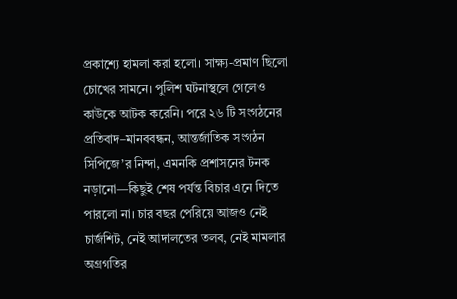প্রকাশ্যে হামলা করা হলো। সাক্ষ্য-প্রমাণ ছিলো চোখের সামনে। পুলিশ ঘটনাস্থলে গেলেও কাউকে আটক করেনি। পরে ২৬ টি সংগঠনের প্রতিবাদ–মানববন্ধন, আন্তর্জাতিক সংগঠন সিপিজে’র নিন্দা, এমনকি প্রশাসনের টনক নড়ানো—কিছুই শেষ পর্যন্ত বিচার এনে দিতে পারলো না। চার বছর পেরিয়ে আজও নেই চার্জশিট, নেই আদালতের তলব, নেই মামলার অগ্রগতির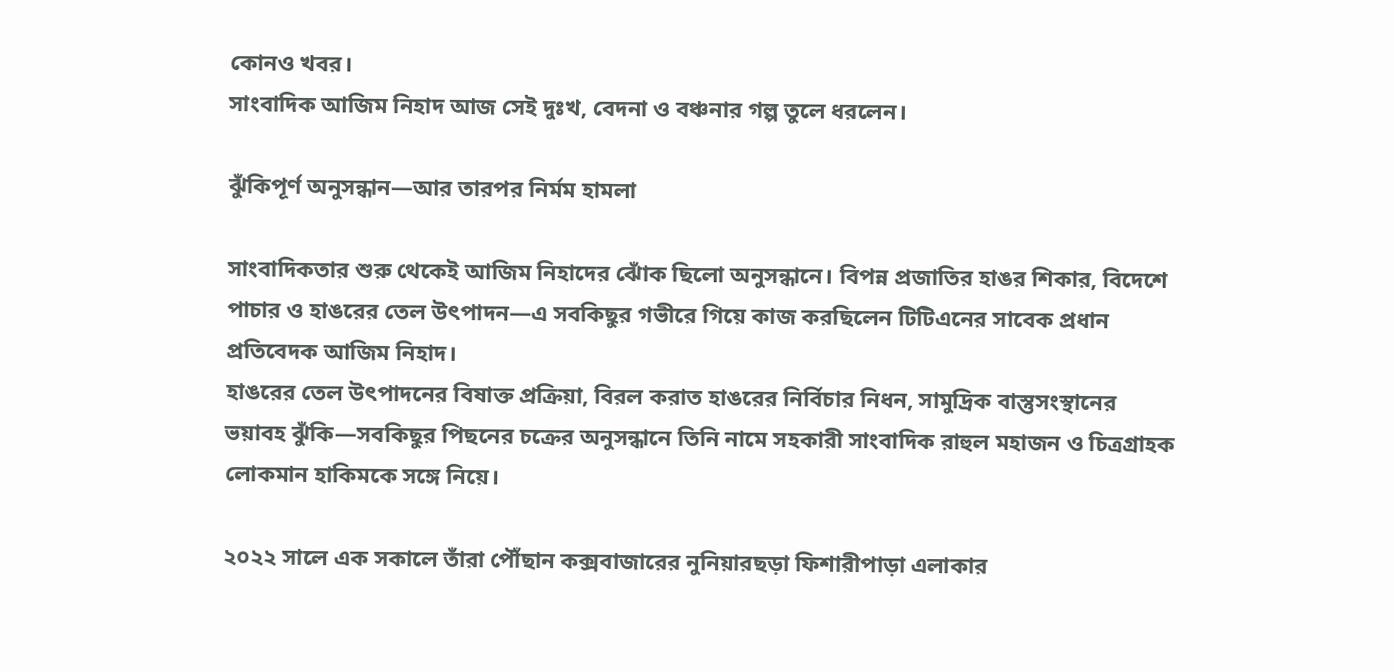কোনও খবর।
সাংবাদিক আজিম নিহাদ আজ সেই দুঃখ, বেদনা ও বঞ্চনার গল্প তুলে ধরলেন।

ঝুঁকিপূর্ণ অনুসন্ধান—আর তারপর নির্মম হামলা

সাংবাদিকতার শুরু থেকেই আজিম নিহাদের ঝোঁক ছিলো অনুসন্ধানে। বিপন্ন প্রজাতির হাঙর শিকার, বিদেশে পাচার ও হাঙরের তেল উৎপাদন—এ সবকিছুর গভীরে গিয়ে কাজ করছিলেন টিটিএনের সাবেক প্রধান প্রতিবেদক আজিম নিহাদ।
হাঙরের তেল উৎপাদনের বিষাক্ত প্রক্রিয়া, বিরল করাত হাঙরের নির্বিচার নিধন, সামুদ্রিক বাস্তুসংস্থানের ভয়াবহ ঝুঁকি—সবকিছুর পিছনের চক্রের অনুসন্ধানে তিনি নামে সহকারী সাংবাদিক রাহুল মহাজন ও চিত্রগ্রাহক লোকমান হাকিমকে সঙ্গে নিয়ে।

২০২২ সালে এক সকালে তাঁরা পৌঁছান কক্সবাজারের নুনিয়ারছড়া ফিশারীপাড়া এলাকার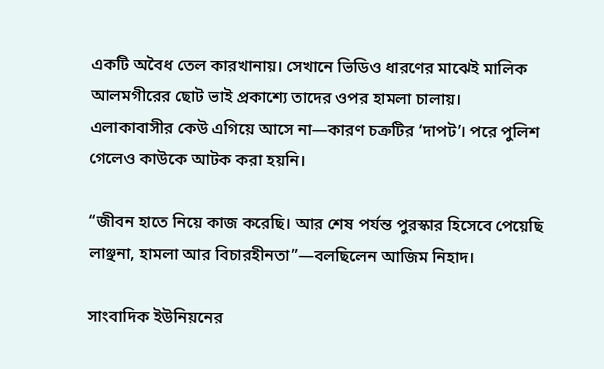একটি অবৈধ তেল কারখানায়। সেখানে ভিডিও ধারণের মাঝেই মালিক আলমগীরের ছোট ভাই প্রকাশ্যে তাদের ওপর হামলা চালায়।
এলাকাবাসীর কেউ এগিয়ে আসে না—কারণ চক্রটির ‘দাপট’। পরে পুলিশ গেলেও কাউকে আটক করা হয়নি।

“জীবন হাতে নিয়ে কাজ করেছি। আর শেষ পর্যন্ত পুরস্কার হিসেবে পেয়েছি লাঞ্ছনা, হামলা আর বিচারহীনতা”—বলছিলেন আজিম নিহাদ।

সাংবাদিক ইউনিয়নের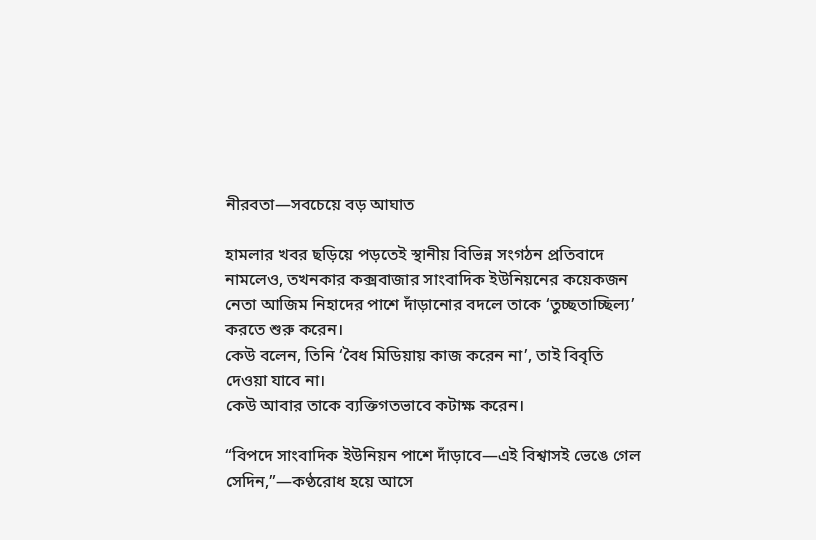নীরবতা—সবচেয়ে বড় আঘাত

হামলার খবর ছড়িয়ে পড়তেই স্থানীয় বিভিন্ন সংগঠন প্রতিবাদে নামলেও, তখনকার কক্সবাজার সাংবাদিক ইউনিয়নের কয়েকজন নেতা আজিম নিহাদের পাশে দাঁড়ানোর বদলে তাকে ‘তুচ্ছতাচ্ছিল্য’ করতে শুরু করেন।
কেউ বলেন, তিনি ‘বৈধ মিডিয়ায় কাজ করেন না’, তাই বিবৃতি দেওয়া যাবে না।
কেউ আবার তাকে ব্যক্তিগতভাবে কটাক্ষ করেন।

“বিপদে সাংবাদিক ইউনিয়ন পাশে দাঁড়াবে—এই বিশ্বাসই ভেঙে গেল সেদিন,”—কণ্ঠরোধ হয়ে আসে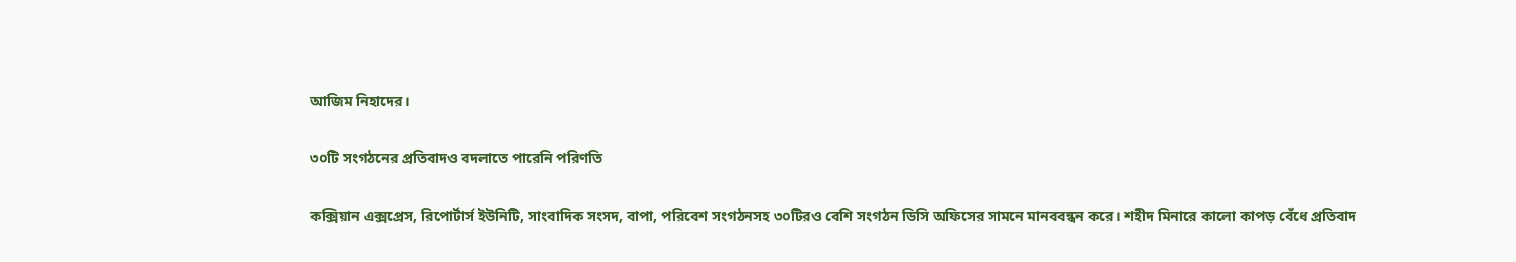আজিম নিহাদের।

৩০টি সংগঠনের প্রতিবাদও বদলাতে পারেনি পরিণতি

কক্সিয়ান এক্সপ্রেস, রিপোর্টার্স ইউনিটি, সাংবাদিক সংসদ, বাপা, পরিবেশ সংগঠনসহ ৩০টিরও বেশি সংগঠন ডিসি অফিসের সামনে মানববন্ধন করে। শহীদ মিনারে কালো কাপড় বেঁধে প্রতিবাদ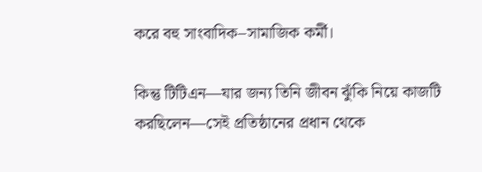করে বহু সাংবাদিক–সামাজিক কর্মী।

কিন্তু টিটিএন—যার জন্য তিনি জীবন ঝুঁকি নিয়ে কাজটি করছিলেন—সেই প্রতিষ্ঠানের প্রধান থেকে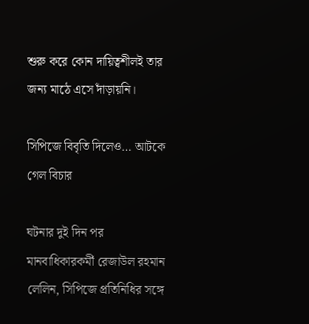শুরু করে কোন দায়িত্বশীলই তার জন্য মাঠে এসে দাঁড়ায়নি।

সিপিজে বিবৃতি দিলেও… আটকে গেল বিচার

ঘটনার দুই দিন পর মানবাধিকারকর্মী রেজাউল রহমান লেলিন, সিপিজে প্রতিনিধির সঙ্গে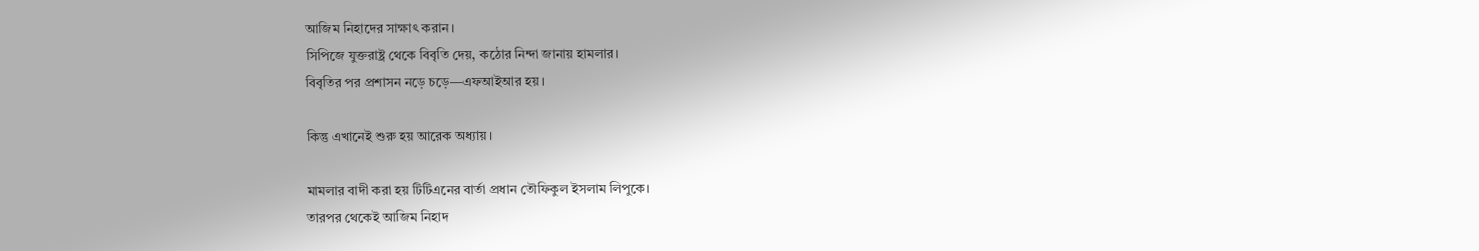আজিম নিহাদের সাক্ষাৎ করান।
সিপিজে যুক্তরাষ্ট্র থেকে বিবৃতি দেয়, কঠোর নিন্দা জানায় হামলার।
বিবৃতির পর প্রশাসন নড়ে চড়ে—এফআইআর হয়।

কিন্তু এখানেই শুরু হয় আরেক অধ্যায়।

মামলার বাদী করা হয় টিটিএনের বার্তা প্রধান তৌফিকুল ইসলাম লিপুকে।
তারপর থেকেই আজিম নিহাদ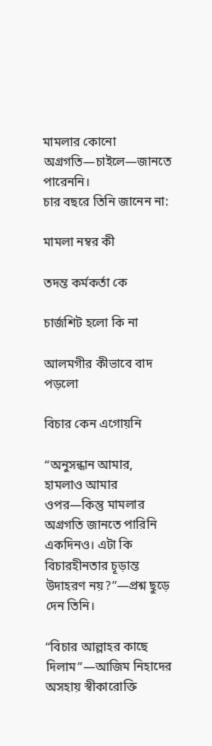মামলার কোনো অগ্রগতি—চাইলে—জানতে পারেননি।
চার বছরে তিনি জানেন না:

মামলা নম্বর কী

তদন্ত কর্মকর্তা কে

চার্জশিট হলো কি না

আলমগীর কীভাবে বাদ পড়লো

বিচার কেন এগোয়নি

“অনুসন্ধান আমার, হামলাও আমার ওপর—কিন্তু মামলার অগ্রগতি জানতে পারিনি একদিনও। এটা কি বিচারহীনতার চূড়ান্ত উদাহরণ নয়?”—প্রশ্ন ছুড়ে দেন তিনি।

“বিচার আল্লাহর কাছে দিলাম”—আজিম নিহাদের অসহায় স্বীকারোক্তি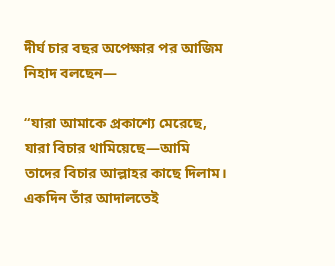দীর্ঘ চার বছর অপেক্ষার পর আজিম নিহাদ বলছেন—

“যারা আমাকে প্রকাশ্যে মেরেছে, যারা বিচার থামিয়েছে—আমি তাদের বিচার আল্লাহর কাছে দিলাম। একদিন তাঁর আদালতেই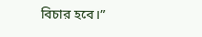বিচার হবে।”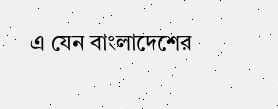এ যেন বাংলাদেশের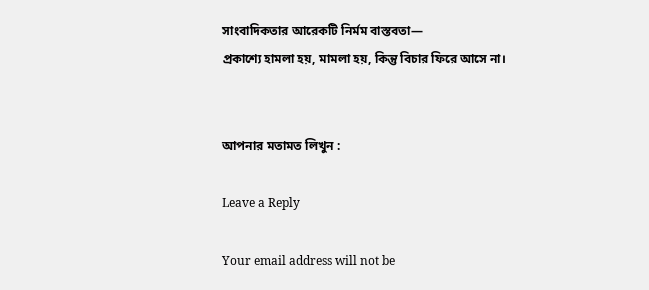সাংবাদিকতার আরেকটি নির্মম বাস্তবতা—
প্রকাশ্যে হামলা হয়, মামলা হয়, কিন্তু বিচার ফিরে আসে না।


আপনার মতামত লিখুন :

Leave a Reply

Your email address will not be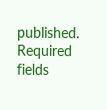published. Required fields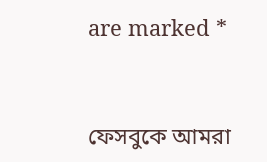are marked *


ফেসবুকে আমরা